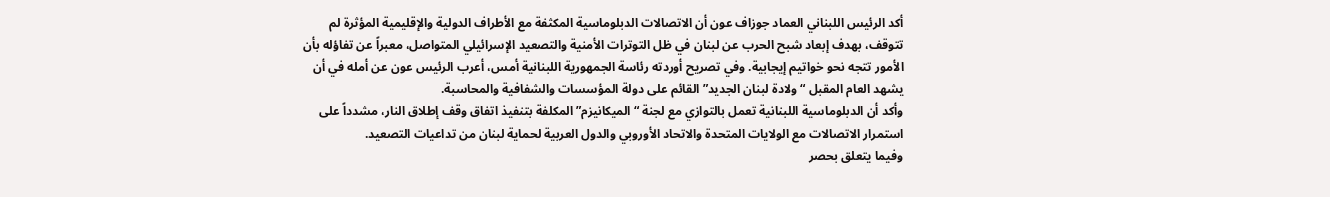أكد الرئيس اللبناني العماد جوزاف عون أن الاتصالات الدبلوماسية المكثفة مع الأطراف الدولية والإقليمية المؤثرة لم تتوقف، بهدف إبعاد شبح الحرب عن لبنان في ظل التوترات الأمنية والتصعيد الإسرائيلي المتواصل، معبراً عن تفاؤله بأن الأمور تتجه نحو خواتيم إيجابية. وفي تصريح أوردته رئاسة الجمهورية اللبنانية أمس، أعرب الرئيس عون عن أمله في أن يشهد العام المقبل “ولادة لبنان الجديد” القائم على دولة المؤسسات والشفافية والمحاسبة.
وأكد أن الدبلوماسية اللبنانية تعمل بالتوازي مع لجنة “الميكانيزم” المكلفة بتنفيذ اتفاق وقف إطلاق النار، مشدداً على استمرار الاتصالات مع الولايات المتحدة والاتحاد الأوروبي والدول العربية لحماية لبنان من تداعيات التصعيد.
وفيما يتعلق بحصر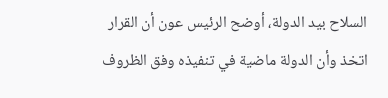السلاح بيد الدولة، أوضح الرئيس عون أن القرار اتخذ وأن الدولة ماضية في تنفيذه وفق الظروف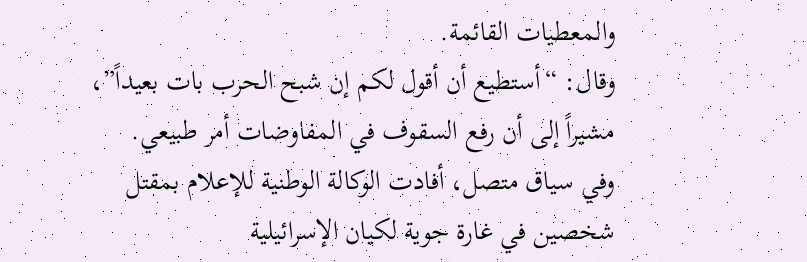والمعطيات القائمة.
وقال: “أستطيع أن أقول لكم إن شبح الحرب بات بعيداً”، مشيراً إلى أن رفع السقوف في المفاوضات أمر طبيعي.
وفي سياق متصل، أفادت الوكالة الوطنية للإعلام بمقتل شخصين في غارة جوية لكيان الإسرائيلية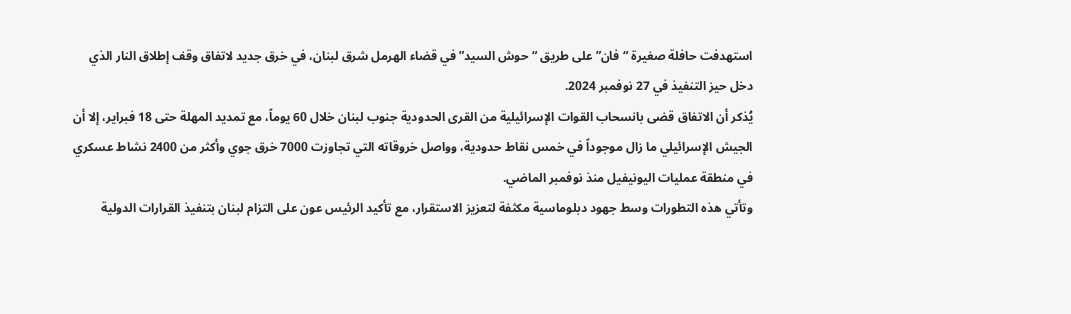استهدفت حافلة صغيرة “فان” على طريق “حوش السيد” في قضاء الهرمل شرق لبنان، في خرق جديد لاتفاق وقف إطلاق النار الذي دخل حيز التنفيذ في 27 نوفمبر 2024.
يُذكر أن الاتفاق قضى بانسحاب القوات الإسرائيلية من القرى الحدودية جنوب لبنان خلال 60 يوماً، مع تمديد المهلة حتى 18 فبراير، إلا أن الجيش الإسرائيلي ما زال موجوداً في خمس نقاط حدودية، وواصل خروقاته التي تجاوزت 7000 خرق جوي وأكثر من 2400 نشاط عسكري في منطقة عمليات اليونيفيل منذ نوفمبر الماضي.
وتأتي هذه التطورات وسط جهود دبلوماسية مكثفة لتعزيز الاستقرار، مع تأكيد الرئيس عون على التزام لبنان بتنفيذ القرارات الدولية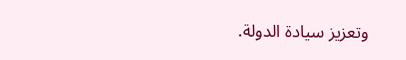وتعزيز سيادة الدولة.